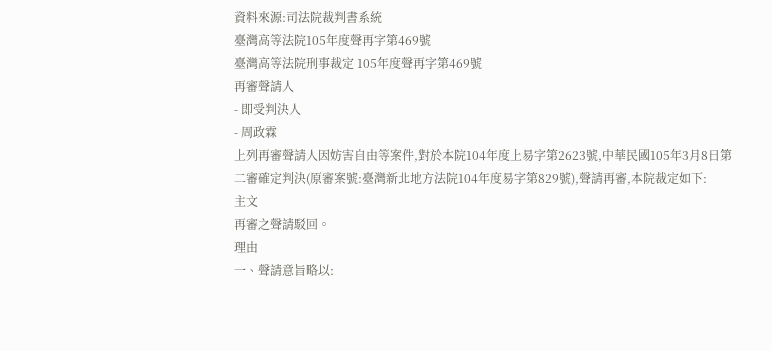資料來源:司法院裁判書系統
臺灣高等法院105年度聲再字第469號
臺灣高等法院刑事裁定 105年度聲再字第469號
再審聲請人
- 即受判決人
- 周政霖
上列再審聲請人因妨害自由等案件,對於本院104年度上易字第2623號,中華民國105年3月8日第二審確定判決(原審案號:臺灣新北地方法院104年度易字第829號),聲請再審,本院裁定如下:
主文
再審之聲請駁回。
理由
一、聲請意旨略以: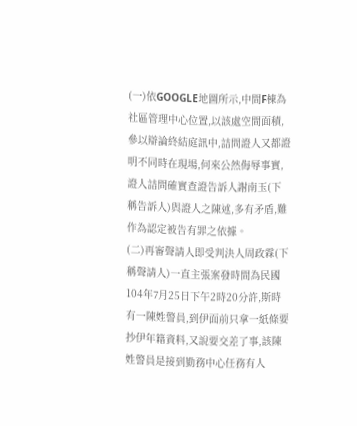(一)依GOOGLE地圖所示,中間F棟為社區管理中心位置,以該處空間面積,參以辯論終結庭訊中,詰問證人又都證明不同時在現場,何來公然侮辱事實,證人詰問確實查證告訴人謝南玉(下稱告訴人)與證人之陳述,多有矛盾,難作為認定被告有罪之依據。
(二)再審聲請人即受判決人周政霖(下稱聲請人)一直主張案發時間為民國104年7月25日下午2時20分許,斯時有一陳姓警員,到伊面前只拿一紙條要抄伊年籍資料,又說要交差了事,該陳姓警員是接到勤務中心任務有人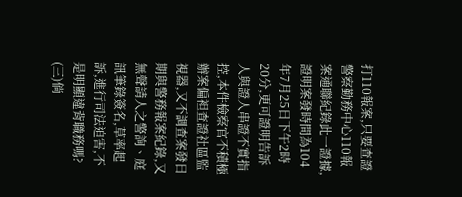打110報案,只要查證警察勤務中心110報案通聯紀錄此一證據,證明案發時間為104年7月25日下午2時20分,更可證明告訴人與證人串證不實指控,本件檢察官不積極辦案偏袒查證社區監視器,又不調查案發日期與警務報案紀錄,又無聲請人之警詢、庭訊筆錄簽名,草率起訴,進行司法迫害,不是明顯違背職務嗎?
(三)倘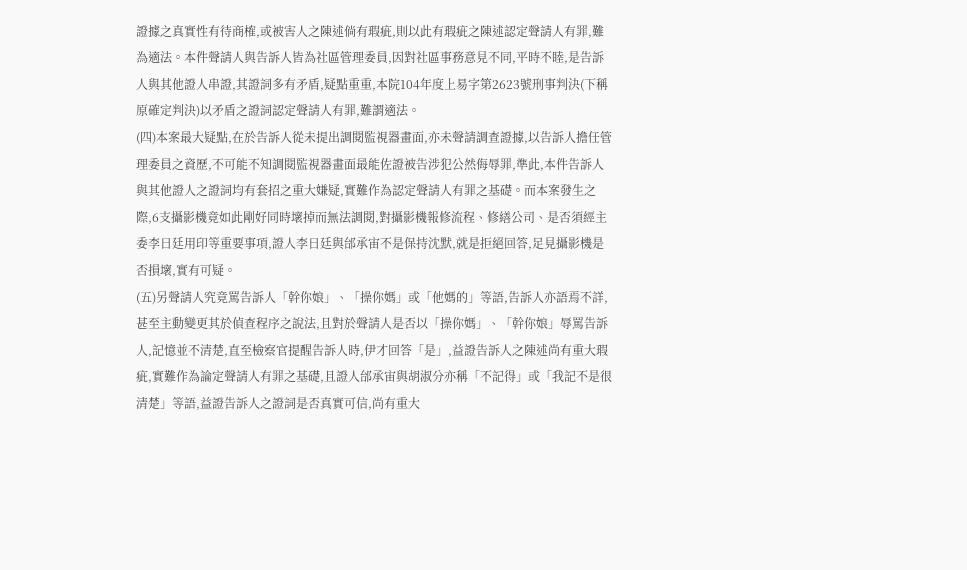證據之真實性有待商榷,或被害人之陳述倘有瑕疵,則以此有瑕疵之陳述認定聲請人有罪,難為適法。本件聲請人與告訴人皆為社區管理委員,因對社區事務意見不同,平時不睦,是告訴人與其他證人串證,其證詞多有矛盾,疑點重重,本院104年度上易字第2623號刑事判決(下稱原確定判決)以矛盾之證詞認定聲請人有罪,難謂適法。
(四)本案最大疑點,在於告訴人從未提出調閱監視器畫面,亦未聲請調查證據,以告訴人擔任管理委員之資歷,不可能不知調閱監視器畫面最能佐證被告涉犯公然侮辱罪,準此,本件告訴人與其他證人之證詞均有套招之重大嫌疑,實難作為認定聲請人有罪之基礎。而本案發生之際,6支攝影機竟如此剛好同時壞掉而無法調閱,對攝影機報修流程、修繕公司、是否須經主委李日廷用印等重要事項,證人李日廷與邰承宙不是保持沈默,就是拒絕回答,足見攝影機是否損壞,實有可疑。
(五)另聲請人究竟罵告訴人「幹你娘」、「操你媽」或「他媽的」等語,告訴人亦語焉不詳,甚至主動變更其於偵查程序之說法,且對於聲請人是否以「操你媽」、「幹你娘」辱罵告訴人,記憶並不清楚,直至檢察官提醒告訴人時,伊才回答「是」,益證告訴人之陳述尚有重大瑕疵,實難作為論定聲請人有罪之基礎,且證人邰承宙與胡淑分亦稱「不記得」或「我記不是很清楚」等語,益證告訴人之證詞是否真實可信,尚有重大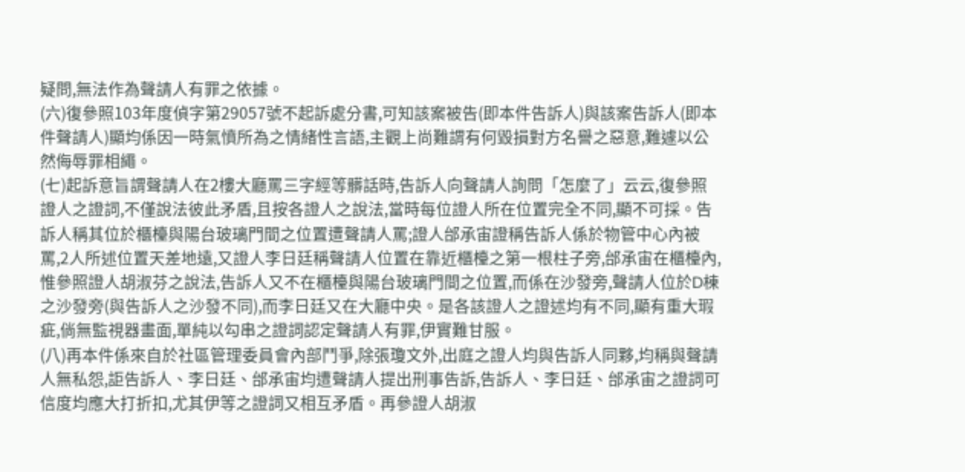疑問,無法作為聲請人有罪之依據。
(六)復參照103年度偵字第29057號不起訴處分書,可知該案被告(即本件告訴人)與該案告訴人(即本件聲請人)顯均係因一時氣憤所為之情緒性言語,主觀上尚難謂有何毀損對方名譽之惡意,難遽以公然侮辱罪相繩。
(七)起訴意旨謂聲請人在2樓大廳罵三字經等髒話時,告訴人向聲請人詢問「怎麼了」云云,復參照證人之證詞,不僅說法彼此矛盾,且按各證人之說法,當時每位證人所在位置完全不同,顯不可採。告訴人稱其位於櫃檯與陽台玻璃門間之位置遭聲請人罵;證人邰承宙證稱告訴人係於物管中心內被罵,2人所述位置天差地遠,又證人李日廷稱聲請人位置在靠近櫃檯之第一根柱子旁,邰承宙在櫃檯內,惟參照證人胡淑芬之說法,告訴人又不在櫃檯與陽台玻璃門間之位置,而係在沙發旁,聲請人位於D棟之沙發旁(與告訴人之沙發不同),而李日廷又在大廳中央。是各該證人之證述均有不同,顯有重大瑕疵,倘無監視器畫面,單純以勾串之證詞認定聲請人有罪,伊實難甘服。
(八)再本件係來自於社區管理委員會內部鬥爭,除張瓊文外,出庭之證人均與告訴人同夥,均稱與聲請人無私怨,詎告訴人、李日廷、邰承宙均遭聲請人提出刑事告訴,告訴人、李日廷、邰承宙之證詞可信度均應大打折扣,尤其伊等之證詞又相互矛盾。再參證人胡淑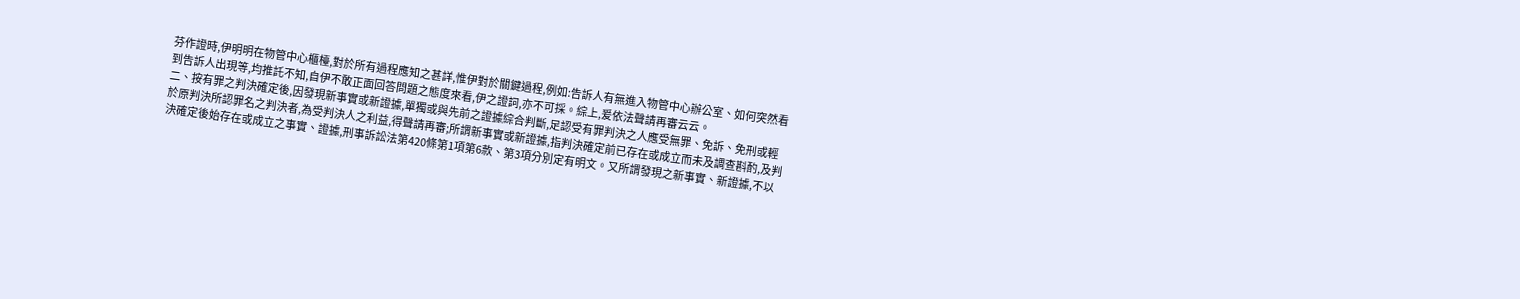芬作證時,伊明明在物管中心櫃檯,對於所有過程應知之甚詳,惟伊對於關鍵過程,例如:告訴人有無進入物管中心辦公室、如何突然看到告訴人出現等,均推託不知,自伊不敢正面回答問題之態度來看,伊之證詞,亦不可採。綜上,爰依法聲請再審云云。
二、按有罪之判決確定後,因發現新事實或新證據,單獨或與先前之證據綜合判斷,足認受有罪判決之人應受無罪、免訴、免刑或輕於原判決所認罪名之判決者,為受判決人之利益,得聲請再審;所謂新事實或新證據,指判決確定前已存在或成立而未及調查斟酌,及判決確定後始存在或成立之事實、證據,刑事訴訟法第420條第1項第6款、第3項分別定有明文。又所謂發現之新事實、新證據,不以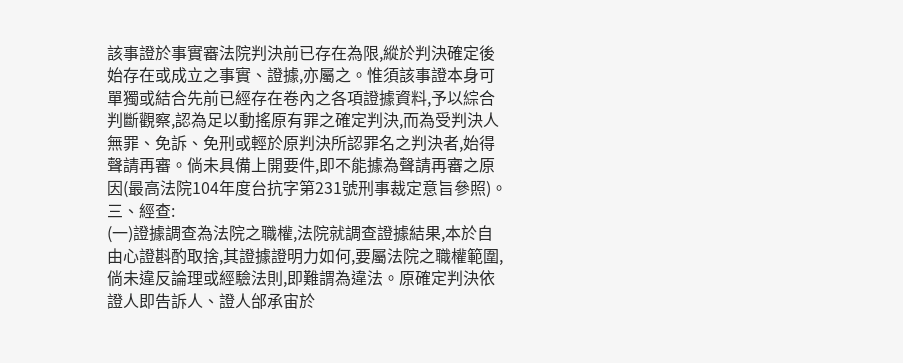該事證於事實審法院判決前已存在為限,縱於判決確定後始存在或成立之事實、證據,亦屬之。惟須該事證本身可單獨或結合先前已經存在卷內之各項證據資料,予以綜合判斷觀察,認為足以動搖原有罪之確定判決,而為受判決人無罪、免訴、免刑或輕於原判決所認罪名之判決者,始得聲請再審。倘未具備上開要件,即不能據為聲請再審之原因(最高法院104年度台抗字第231號刑事裁定意旨參照)。
三、經查:
(一)證據調查為法院之職權,法院就調查證據結果,本於自由心證斟酌取捨,其證據證明力如何,要屬法院之職權範圍,倘未違反論理或經驗法則,即難謂為違法。原確定判決依證人即告訴人、證人邰承宙於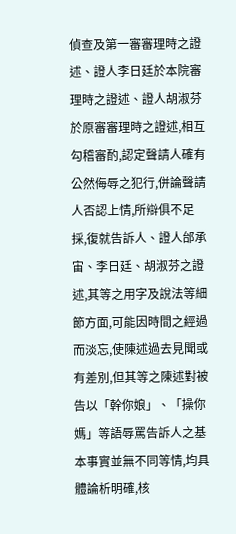偵查及第一審審理時之證述、證人李日廷於本院審理時之證述、證人胡淑芬於原審審理時之證述,相互勾稽審酌,認定聲請人確有公然侮辱之犯行,併論聲請人否認上情,所辯俱不足採,復就告訴人、證人邰承宙、李日廷、胡淑芬之證述,其等之用字及說法等細節方面,可能因時間之經過而淡忘,使陳述過去見聞或有差別,但其等之陳述對被告以「幹你娘」、「操你媽」等語辱罵告訴人之基本事實並無不同等情,均具體論析明確,核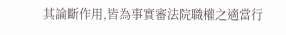其論斷作用,皆為事實審法院職權之適當行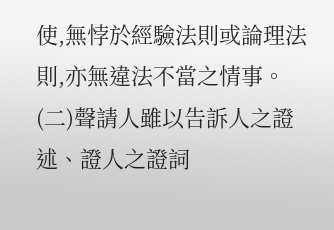使,無悖於經驗法則或論理法則,亦無違法不當之情事。
(二)聲請人雖以告訴人之證述、證人之證詞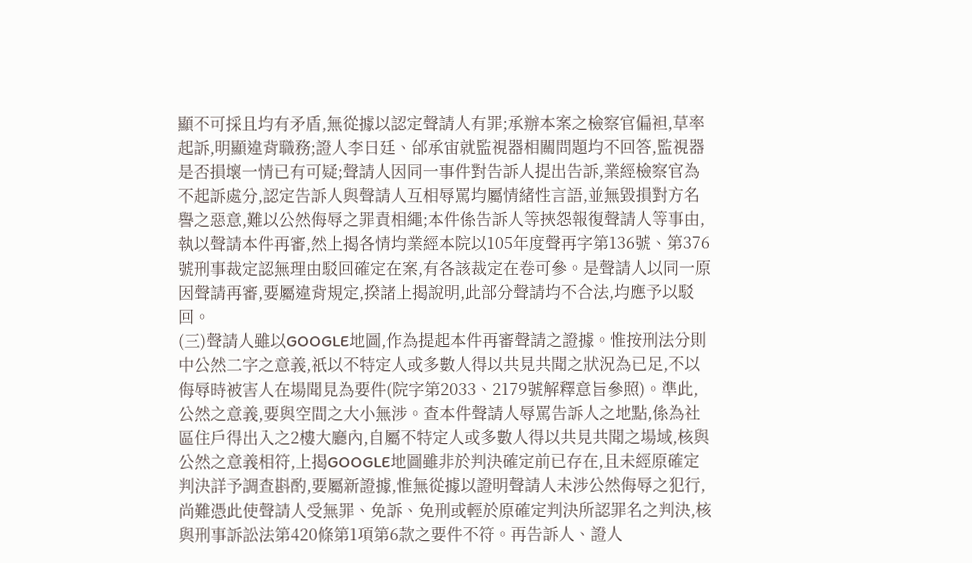顯不可採且均有矛盾,無從據以認定聲請人有罪;承辦本案之檢察官偏袒,草率起訴,明顯違背職務;證人李日廷、邰承宙就監視器相關問題均不回答,監視器是否損壞一情已有可疑;聲請人因同一事件對告訴人提出告訴,業經檢察官為不起訴處分,認定告訴人與聲請人互相辱罵均屬情緒性言語,並無毀損對方名譽之惡意,難以公然侮辱之罪責相繩;本件係告訴人等挾怨報復聲請人等事由,執以聲請本件再審,然上揭各情均業經本院以105年度聲再字第136號、第376號刑事裁定認無理由駁回確定在案,有各該裁定在卷可參。是聲請人以同一原因聲請再審,要屬違背規定,揆諸上揭說明,此部分聲請均不合法,均應予以駁回。
(三)聲請人雖以GOOGLE地圖,作為提起本件再審聲請之證據。惟按刑法分則中公然二字之意義,祇以不特定人或多數人得以共見共聞之狀況為已足,不以侮辱時被害人在場聞見為要件(院字第2033、2179號解釋意旨參照)。準此,公然之意義,要與空間之大小無涉。查本件聲請人辱罵告訴人之地點,係為社區住戶得出入之2樓大廳內,自屬不特定人或多數人得以共見共聞之場域,核與公然之意義相符,上揭GOOGLE地圖雖非於判決確定前已存在,且未經原確定判決詳予調查斟酌,要屬新證據,惟無從據以證明聲請人未涉公然侮辱之犯行,尚難憑此使聲請人受無罪、免訴、免刑或輕於原確定判決所認罪名之判決,核與刑事訴訟法第420條第1項第6款之要件不符。再告訴人、證人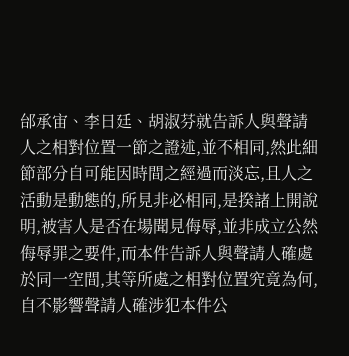邰承宙、李日廷、胡淑芬就告訴人與聲請人之相對位置一節之證述,並不相同,然此細節部分自可能因時間之經過而淡忘,且人之活動是動態的,所見非必相同,是揆諸上開說明,被害人是否在場聞見侮辱,並非成立公然侮辱罪之要件,而本件告訴人與聲請人確處於同一空間,其等所處之相對位置究竟為何,自不影響聲請人確涉犯本件公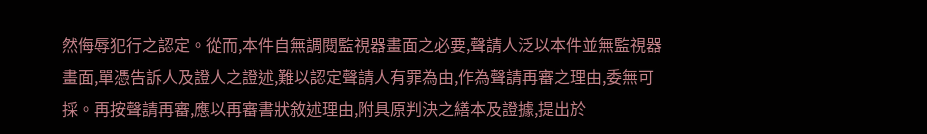然侮辱犯行之認定。從而,本件自無調閱監視器畫面之必要,聲請人泛以本件並無監視器畫面,單憑告訴人及證人之證述,難以認定聲請人有罪為由,作為聲請再審之理由,委無可採。再按聲請再審,應以再審書狀敘述理由,附具原判決之繕本及證據,提出於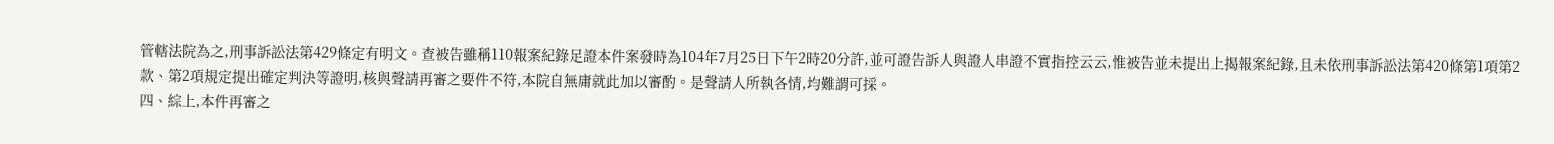管轄法院為之,刑事訴訟法第429條定有明文。查被告雖稱110報案紀錄足證本件案發時為104年7月25日下午2時20分許,並可證告訴人與證人串證不實指控云云,惟被告並未提出上揭報案紀錄,且未依刑事訴訟法第420條第1項第2款、第2項規定提出確定判決等證明,核與聲請再審之要件不符,本院自無庸就此加以審酌。是聲請人所執各情,均難謂可採。
四、綜上,本件再審之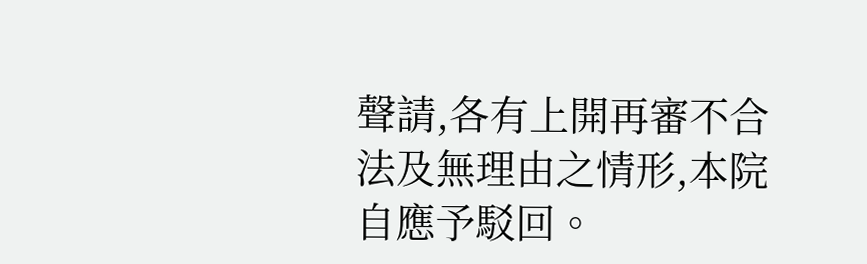聲請,各有上開再審不合法及無理由之情形,本院自應予駁回。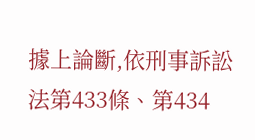據上論斷,依刑事訴訟法第433條、第434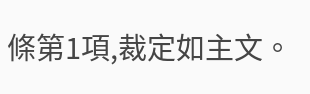條第1項,裁定如主文。